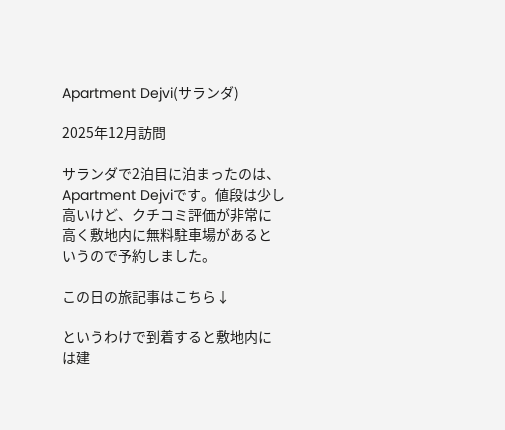Apartment Dejvi(サランダ)

2025年12月訪問

サランダで2泊目に泊まったのは、Apartment Dejviです。値段は少し高いけど、クチコミ評価が非常に高く敷地内に無料駐車場があるというので予約しました。

この日の旅記事はこちら↓

というわけで到着すると敷地内には建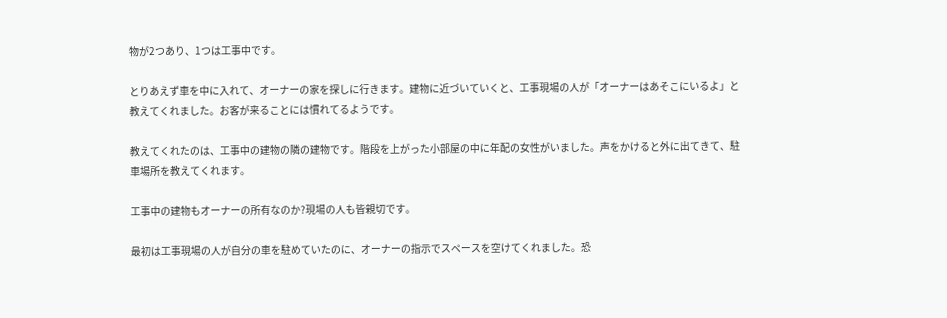物が2つあり、1つは工事中です。

とりあえず車を中に入れて、オーナーの家を探しに行きます。建物に近づいていくと、工事現場の人が「オーナーはあそこにいるよ」と教えてくれました。お客が来ることには慣れてるようです。

教えてくれたのは、工事中の建物の隣の建物です。階段を上がった小部屋の中に年配の女性がいました。声をかけると外に出てきて、駐車場所を教えてくれます。

工事中の建物もオーナーの所有なのか?現場の人も皆親切です。

最初は工事現場の人が自分の車を駐めていたのに、オーナーの指示でスペースを空けてくれました。恐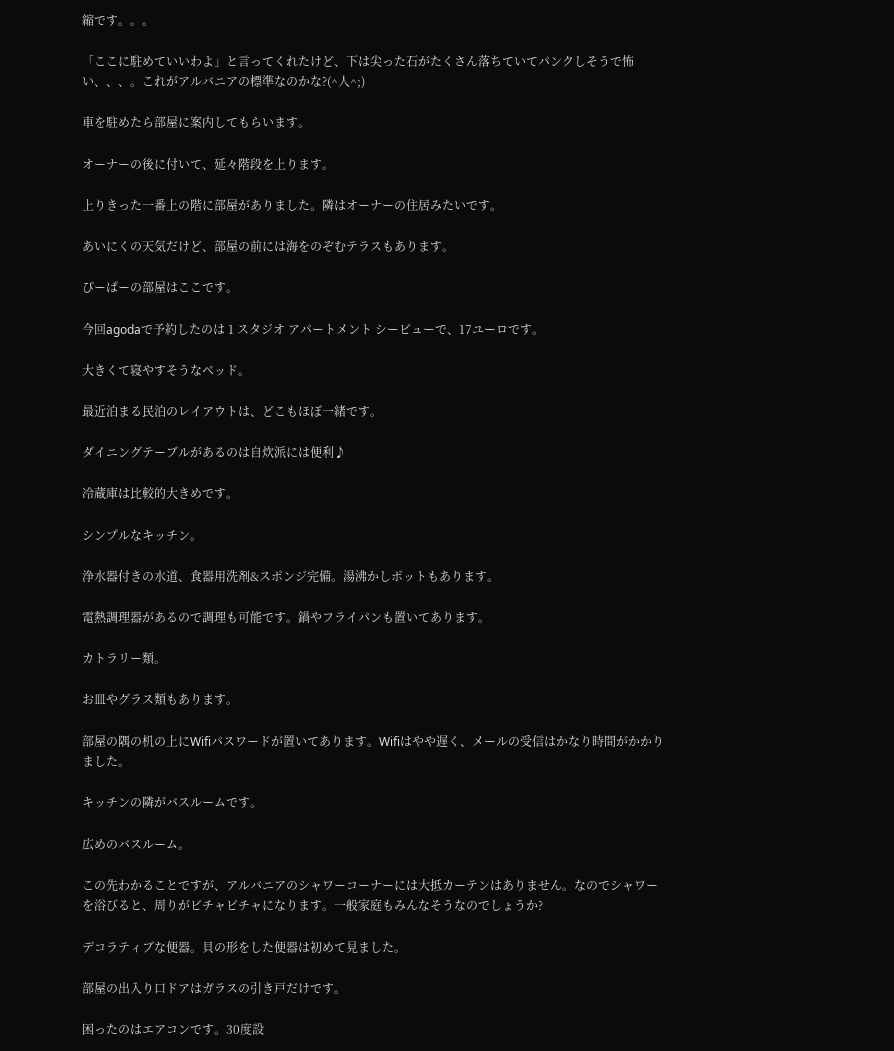縮です。。。

「ここに駐めていいわよ」と言ってくれたけど、下は尖った石がたくさん落ちていてパンクしそうで怖い、、、。これがアルバニアの標準なのかな?(^人^;)

車を駐めたら部屋に案内してもらいます。

オーナーの後に付いて、延々階段を上ります。

上りきった一番上の階に部屋がありました。隣はオーナーの住居みたいです。

あいにくの天気だけど、部屋の前には海をのぞむテラスもあります。

ぴーぱーの部屋はここです。

今回agodaで予約したのは 1 スタジオ アパートメント シービューで、17ユーロです。

大きくて寝やすそうなベッド。

最近泊まる民泊のレイアウトは、どこもほぼ一緒です。

ダイニングテーブルがあるのは自炊派には便利♪

冷蔵庫は比較的大きめです。

シンプルなキッチン。

浄水器付きの水道、食器用洗剤&スポンジ完備。湯沸かしポットもあります。

電熱調理器があるので調理も可能です。鍋やフライパンも置いてあります。

カトラリー類。

お皿やグラス類もあります。

部屋の隅の机の上にWifiパスワードが置いてあります。Wifiはやや遅く、メールの受信はかなり時間がかかりました。

キッチンの隣がバスルームです。

広めのバスルーム。

この先わかることですが、アルバニアのシャワーコーナーには大抵カーテンはありません。なのでシャワーを浴びると、周りがビチャビチャになります。一般家庭もみんなそうなのでしょうか?

デコラティブな便器。貝の形をした便器は初めて見ました。

部屋の出入り口ドアはガラスの引き戸だけです。

困ったのはエアコンです。30度設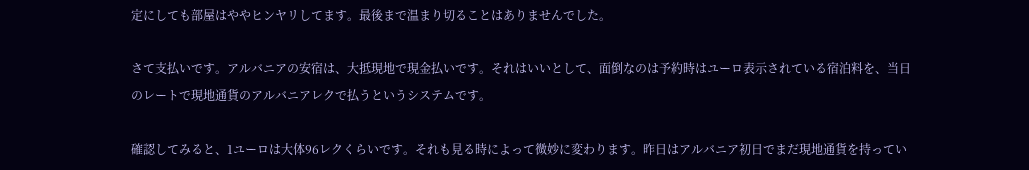定にしても部屋はややヒンヤリしてます。最後まで温まり切ることはありませんでした。

さて支払いです。アルバニアの安宿は、大抵現地で現金払いです。それはいいとして、面倒なのは予約時はユーロ表示されている宿泊料を、当日のレートで現地通貨のアルバニアレクで払うというシステムです。

確認してみると、1ユーロは大体96レクくらいです。それも見る時によって微妙に変わります。昨日はアルバニア初日でまだ現地通貨を持ってい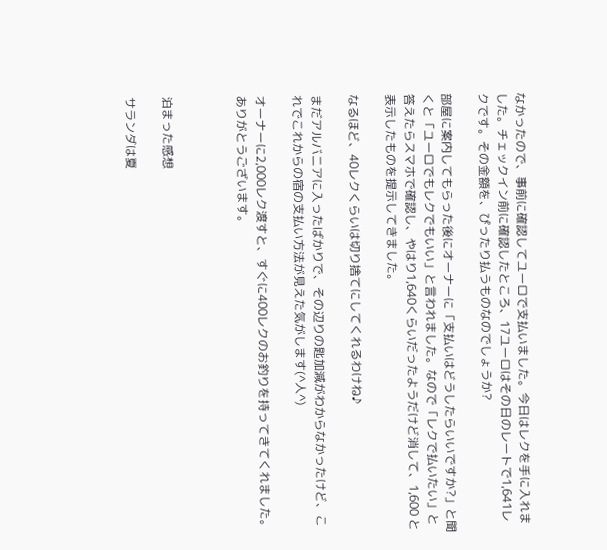なかったので、事前に確認してユーロで支払いました。今日はレクを手に入れました。チェックイン前に確認したところ、17ユーロはその日のレートで1,641レクです。その金額を、ぴったり払うものなのでしょうか?

部屋に案内してもらった後にオーナーに「支払いはどうしたらいいですか?」と聞くと「ユーロでもレクでもいい」と言われました。なので「レクで払いたい」と答えたらスマホで確認し、やはり1,640くらいだったようだけど消して、1,600 と表示したものを提示してきました。

なるほど、40レクくらいは切り捨てにしてくれるわけね♪

まだアルバニアに入ったばかりで、その辺りの匙加減がわからなかったけど、これでこれからの宿の支払い方法が見えた気がします(^人^)

オーナーに2,000レク渡すと、すぐに400レクのお釣りを持ってきてくれました。ありがとうございます。



泊まった感想

サランダは夏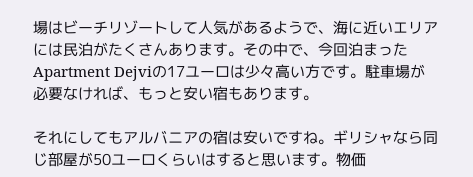場はビーチリゾートして人気があるようで、海に近いエリアには民泊がたくさんあります。その中で、今回泊まったApartment Dejviの17ユーロは少々高い方です。駐車場が必要なければ、もっと安い宿もあります。

それにしてもアルバニアの宿は安いですね。ギリシャなら同じ部屋が50ユーロくらいはすると思います。物価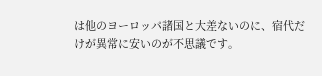は他のヨーロッパ諸国と大差ないのに、宿代だけが異常に安いのが不思議です。